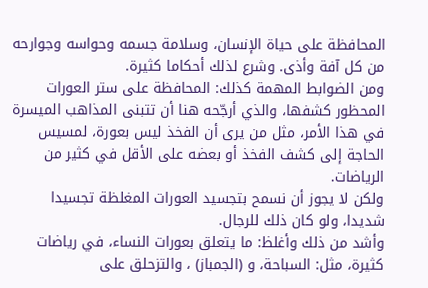المحافظة على حياة الإنسان، وسلامة جسمه وحواسه وجوارحه من كل آفة وأذى. وشرع لذلك أحكاما كثيرة.
ومن الضوابط المهمة كذلك: المحافظة على ستر العورات المحظور كشفها، والذي أرجّحه هنا أن تتبنى المذاهب الميسرة في هذا الأمر، مثل من يرى أن الفخذ ليس بعورة، لمسيس الحاجة إلى كشف الفخذ أو بعضه على الأقل في كثير من الرياضات.
ولكن لا يجوز أن نسمح بتجسيد العورات المغلظة تجسيدا شديدا، ولو كان ذلك للرجال.
وأشد من ذلك وأغلظ: ما يتعلق بعورات النساء، في رياضات كثيرة، مثل: السباحة، و (الجمباز) ، والتزحلق على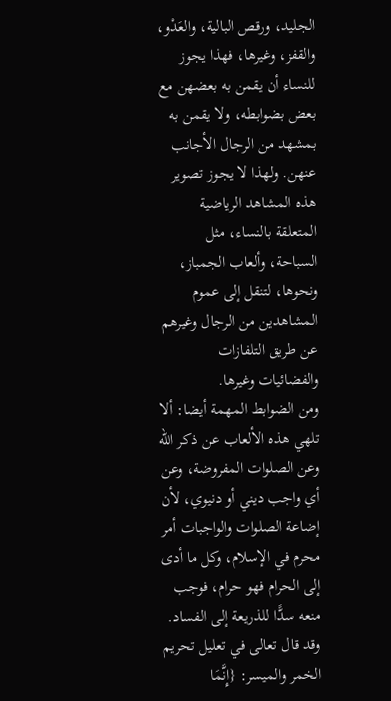الجليد، ورقص البالية، والعَدْو، والقفز، وغيرها، فهذا يجوز للنساء أن يقمن به بعضهن مع بعض بضوابطه، ولا يقمن به بمشهد من الرجال الأجانب عنهن. ولهذا لا يجوز تصوير هذه المشاهد الرياضية المتعلقة بالنساء، مثل السباحة، وألعاب الجمباز، ونحوها، لتنقل إلى عموم المشاهدين من الرجال وغيرهم عن طريق التلفازات والفضائيات وغيرها.
ومن الضوابط المهمة أيضا: ألا تلهي هذه الألعاب عن ذكر الله وعن الصلوات المفروضة، وعن أي واجب ديني أو دنيوي، لأن إضاعة الصلوات والواجبات أمر محرم في الإسلام، وكل ما أدى إلى الحرام فهو حرام، فوجب منعه سدًّا للذريعة إلى الفساد. وقد قال تعالى في تعليل تحريم الخمر والميسر: {إِنَّمَا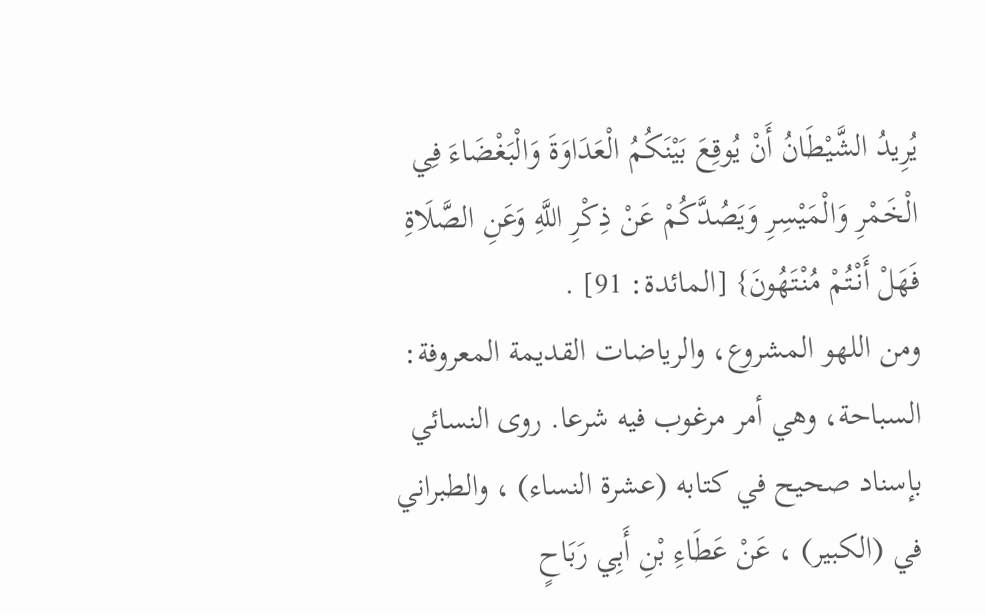يُرِيدُ الشَّيْطَانُ أَنْ يُوقِعَ بَيْنَكُمُ الْعَدَاوَةَ وَالْبَغْضَاءَ فِي الْخَمْرِ وَالْمَيْسِرِ وَيَصُدَّكُمْ عَنْ ذِكْرِ اللَّهِ وَعَنِ الصَّلَاةِ فَهَلْ أَنْتُمْ مُنْتَهُونَ} [المائدة: 91] .
ومن اللهو المشروع، والرياضات القديمة المعروفة: السباحة، وهي أمر مرغوب فيه شرعا. روى النسائي بإسناد صحيح في كتابه (عشرة النساء) ، والطبراني في (الكبير) ، عَنْ عَطَاءِ بْنِ أَبِي رَبَاحٍ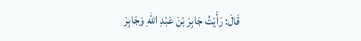قَالَ: رَأَيْتُ جَابِرَ بْنَ عَبْدِ اللهِ وَجَابِرَ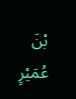بْنَ عُمَيْرٍ